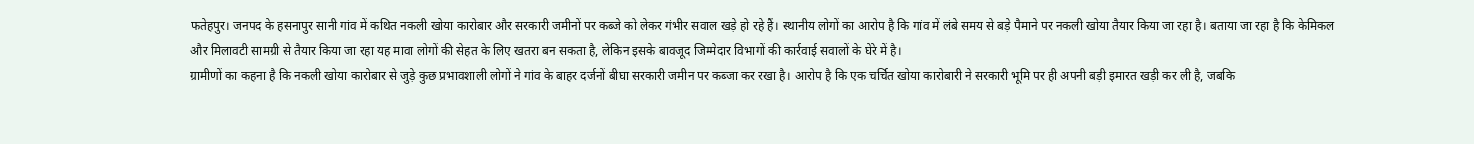फतेहपुर। जनपद के हसनापुर सानी गांव में कथित नकली खोया कारोबार और सरकारी जमीनों पर कब्जे को लेकर गंभीर सवाल खड़े हो रहे हैं। स्थानीय लोगों का आरोप है कि गांव में लंबे समय से बड़े पैमाने पर नकली खोया तैयार किया जा रहा है। बताया जा रहा है कि केमिकल और मिलावटी सामग्री से तैयार किया जा रहा यह मावा लोगों की सेहत के लिए खतरा बन सकता है, लेकिन इसके बावजूद जिम्मेदार विभागों की कार्रवाई सवालों के घेरे में है।
ग्रामीणों का कहना है कि नकली खोया कारोबार से जुड़े कुछ प्रभावशाली लोगों ने गांव के बाहर दर्जनों बीघा सरकारी जमीन पर कब्जा कर रखा है। आरोप है कि एक चर्चित खोया कारोबारी ने सरकारी भूमि पर ही अपनी बड़ी इमारत खड़ी कर ली है, जबकि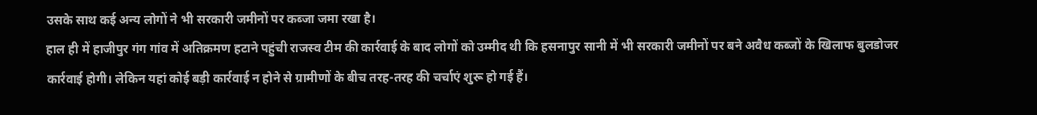उसके साथ कई अन्य लोगों ने भी सरकारी जमीनों पर कब्जा जमा रखा है।
हाल ही में हाजीपुर गंग गांव में अतिक्रमण हटाने पहुंची राजस्व टीम की कार्रवाई के बाद लोगों को उम्मीद थी कि हसनापुर सानी में भी सरकारी जमीनों पर बने अवैध कब्जों के खिलाफ बुलडोजर कार्रवाई होगी। लेकिन यहां कोई बड़ी कार्रवाई न होने से ग्रामीणों के बीच तरह-तरह की चर्चाएं शुरू हो गई हैं।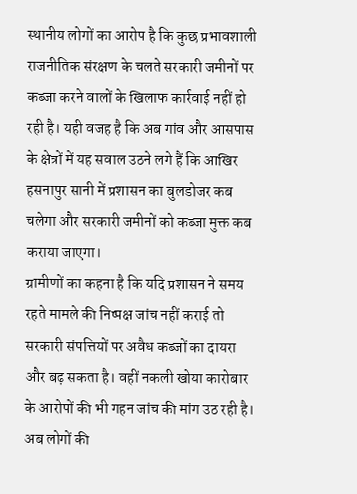स्थानीय लोगों का आरोप है कि कुछ प्रभावशाली राजनीतिक संरक्षण के चलते सरकारी जमीनों पर कब्जा करने वालों के खिलाफ कार्रवाई नहीं हो रही है। यही वजह है कि अब गांव और आसपास के क्षेत्रों में यह सवाल उठने लगे हैं कि आखिर हसनापुर सानी में प्रशासन का बुलडोजर कब चलेगा और सरकारी जमीनों को कब्जा मुक्त कब कराया जाएगा।
ग्रामीणों का कहना है कि यदि प्रशासन ने समय रहते मामले की निष्पक्ष जांच नहीं कराई तो सरकारी संपत्तियों पर अवैध कब्जों का दायरा और बढ़ सकता है। वहीं नकली खोया कारोबार के आरोपों की भी गहन जांच की मांग उठ रही है। अब लोगों की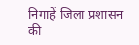निगाहें जिला प्रशासन की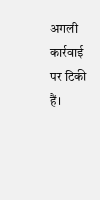अगली कार्रवाई पर टिकी हैं।